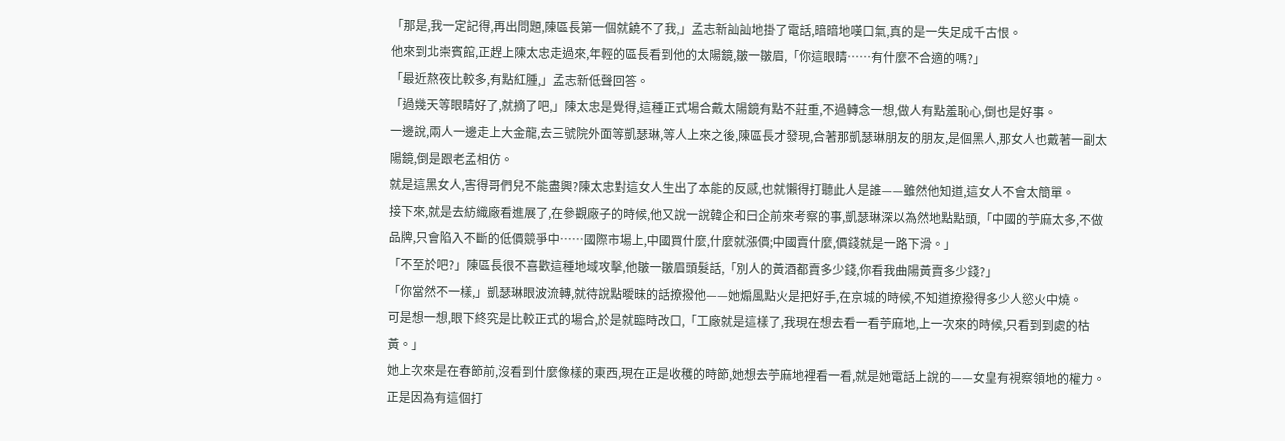「那是,我一定記得,再出問題,陳區長第一個就饒不了我,」孟志新訕訕地掛了電話,暗暗地嘆口氣,真的是一失足成千古恨。
他來到北崇賓館,正趕上陳太忠走過來,年輕的區長看到他的太陽鏡,皺一皺眉,「你這眼睛……有什麼不合適的嗎?」
「最近熬夜比較多,有點紅腫,」孟志新低聲回答。
「過幾天等眼睛好了,就摘了吧,」陳太忠是覺得,這種正式場合戴太陽鏡有點不莊重,不過轉念一想,做人有點羞恥心,倒也是好事。
一邊說,兩人一邊走上大金龍,去三號院外面等凱瑟琳,等人上來之後,陳區長才發現,合著那凱瑟琳朋友的朋友,是個黑人,那女人也戴著一副太陽鏡,倒是跟老孟相仿。
就是這黑女人,害得哥們兒不能盡興?陳太忠對這女人生出了本能的反感,也就懶得打聽此人是誰——雖然他知道,這女人不會太簡單。
接下來,就是去紡織廠看進展了,在參觀廠子的時候,他又說一說韓企和曰企前來考察的事,凱瑟琳深以為然地點點頭,「中國的苧麻太多,不做品牌,只會陷入不斷的低價競爭中……國際市場上,中國買什麼,什麼就漲價;中國賣什麼,價錢就是一路下滑。」
「不至於吧?」陳區長很不喜歡這種地域攻擊,他皺一皺眉頭髮話,「別人的黃酒都賣多少錢,你看我曲陽黃賣多少錢?」
「你當然不一樣,」凱瑟琳眼波流轉,就待說點曖昧的話撩撥他——她煽風點火是把好手,在京城的時候,不知道撩撥得多少人慾火中燒。
可是想一想,眼下終究是比較正式的場合,於是就臨時改口,「工廠就是這樣了,我現在想去看一看苧麻地,上一次來的時候,只看到到處的枯黃。」
她上次來是在春節前,沒看到什麼像樣的東西,現在正是收穫的時節,她想去苧麻地裡看一看,就是她電話上說的——女皇有視察領地的權力。
正是因為有這個打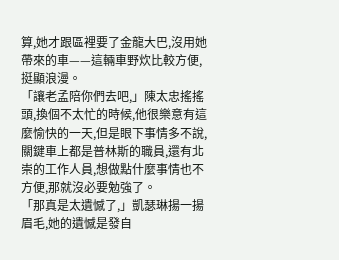算,她才跟區裡要了金龍大巴,沒用她帶來的車——這輛車野炊比較方便,挺顯浪漫。
「讓老孟陪你們去吧,」陳太忠搖搖頭,換個不太忙的時候,他很樂意有這麼愉快的一天,但是眼下事情多不說,關鍵車上都是普林斯的職員,還有北崇的工作人員,想做點什麼事情也不方便,那就沒必要勉強了。
「那真是太遺憾了,」凱瑟琳揚一揚眉毛,她的遺憾是發自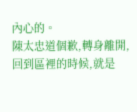內心的。
陳太忠道個歉,轉身離開,回到區裡的時候,就是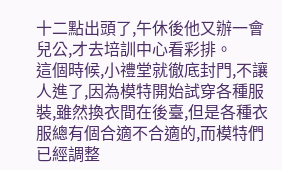十二點出頭了,午休後他又辦一會兒公,才去培訓中心看彩排。
這個時候,小禮堂就徹底封門,不讓人進了,因為模特開始試穿各種服裝,雖然換衣間在後臺,但是各種衣服總有個合適不合適的,而模特們已經調整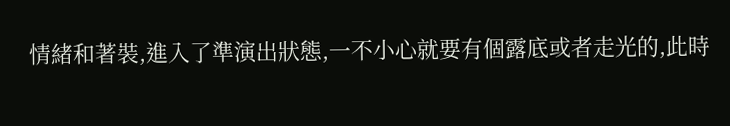情緒和著裝,進入了準演出狀態,一不小心就要有個露底或者走光的,此時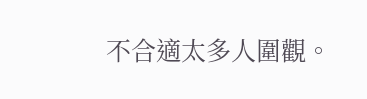不合適太多人圍觀。